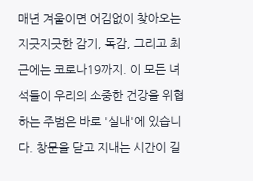매년 겨울이면 어김없이 찾아오는 지긋지긋한 감기, 독감, 그리고 최근에는 코로나19까지. 이 모든 녀석들이 우리의 소중한 건강을 위협하는 주범은 바로 '실내'에 있습니다. 창문을 닫고 지내는 시간이 길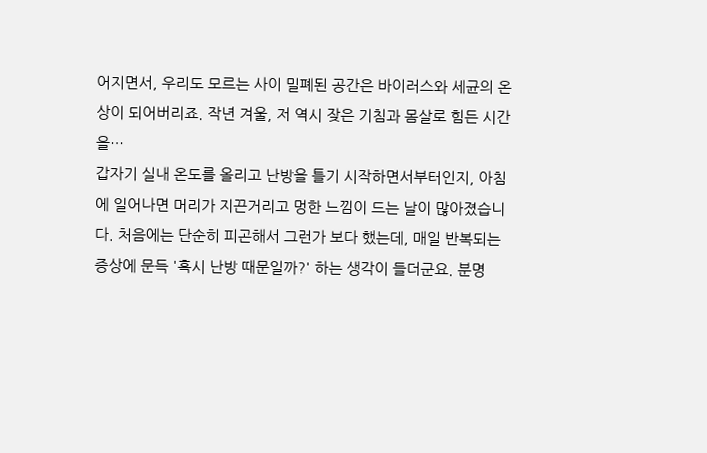어지면서, 우리도 모르는 사이 밀폐된 공간은 바이러스와 세균의 온상이 되어버리죠. 작년 겨울, 저 역시 잦은 기침과 몸살로 힘든 시간을…
갑자기 실내 온도를 올리고 난방을 틀기 시작하면서부터인지, 아침에 일어나면 머리가 지끈거리고 멍한 느낌이 드는 날이 많아졌습니다. 처음에는 단순히 피곤해서 그런가 보다 했는데, 매일 반복되는 증상에 문득 '혹시 난방 때문일까?' 하는 생각이 들더군요. 분명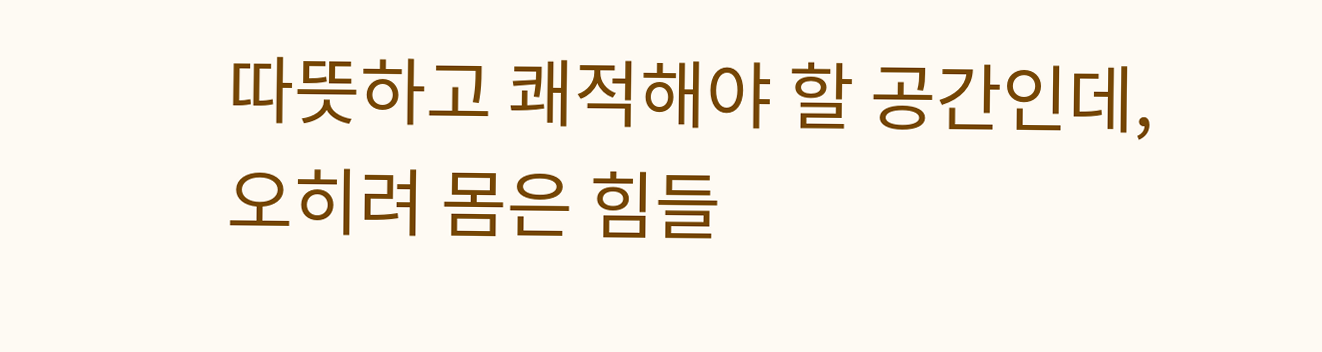따뜻하고 쾌적해야 할 공간인데, 오히려 몸은 힘들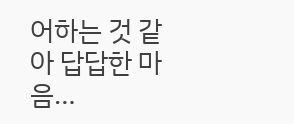어하는 것 같아 답답한 마음…